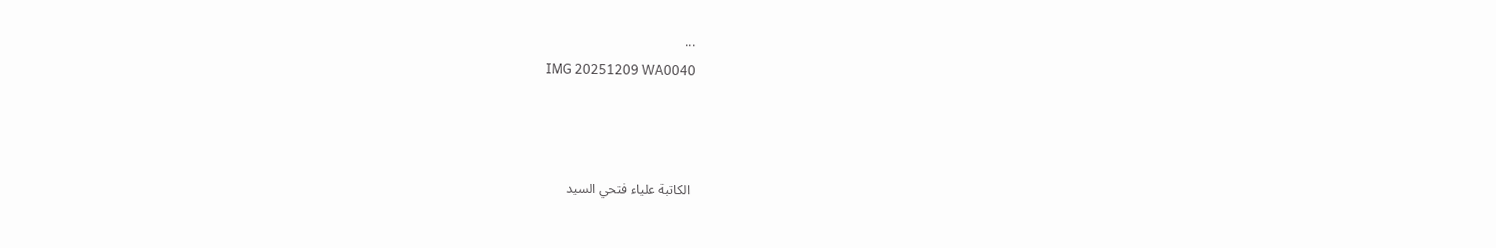...
IMG 20251209 WA0040



 الكاتبة علياء فتحي السيد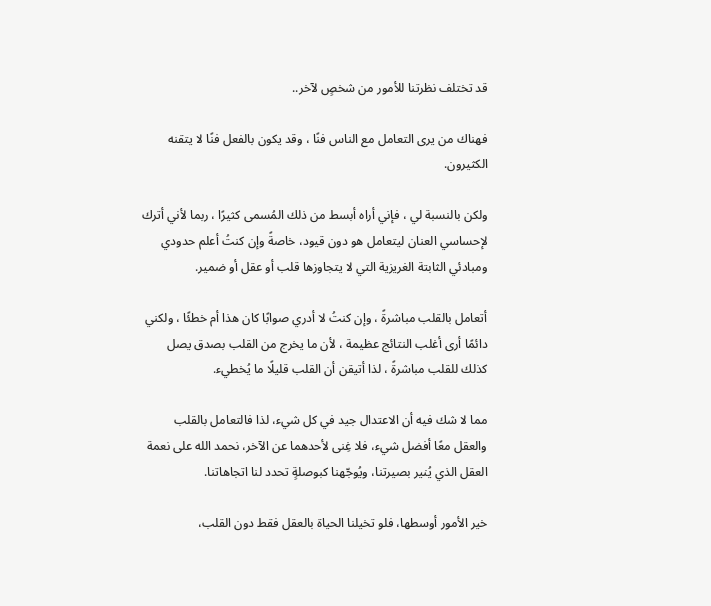قد تختلف نظرتنا للأمور من شخصٍ لآخر..

فهناك من يرى التعامل مع الناس فنًا ، وقد يكون بالفعل فنًا لا يتقنه الكثيرون.

ولكن بالنسبة لي ، فإني أراه أبسط من ذلك المُسمى كثيرًا ، ربما لأني أترك لإحساسي العنان ليتعامل هو دون قيود، خاصةً وإن كنتُ أعلم حدودي ومبادئي الثابتة الغريزية التي لا يتجاوزها قلب أو عقل أو ضمير.

أتعامل بالقلب مباشرةً ، وإن كنتُ لا أدري صوابًا كان هذا أم خطئًا ، ولكني دائمًا أرى أغلب النتائج عظيمة ، لأن ما يخرج من القلب بصدق يصل كذلك للقلب مباشرةً ، لذا أتيقن أن القلب قليلًا ما يُخطيء.

مما لا شك فيه أن الاعتدال جيد في كل شيء، لذا فالتعامل بالقلب والعقل معًا أفضل شيء، فلا غِنى لأحدهما عن الآخر، نحمد الله على نعمة العقل الذي يُنير بصيرتنا، ويُوجّهنا كبوصلةٍ تحدد لنا اتجاهاتنا.

خير الأمور أوسطها، فلو تخيلنا الحياة بالعقل فقط دون القلب،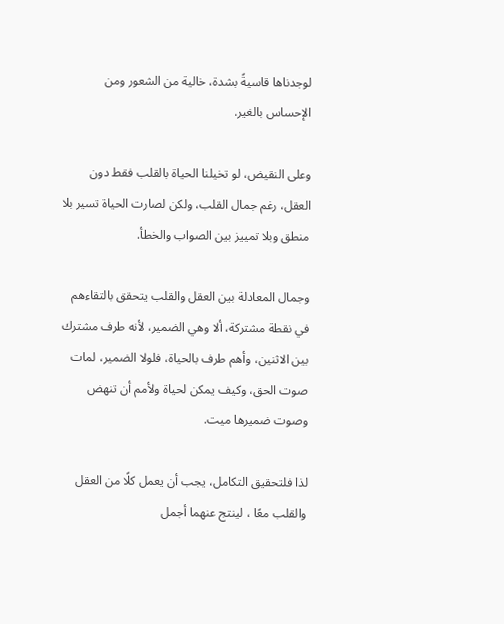لوجدناها قاسيةً بشدة، خالية من الشعور ومن الإحساس بالغير.

وعلى النقيض، لو تخيلنا الحياة بالقلب فقط دون العقل، رغم جمال القلب، ولكن لصارت الحياة تسير بلا منطق وبلا تمييز بين الصواب والخطأ.

وجمال المعادلة بين العقل والقلب يتحقق بالتقاءهم في نقطة مشتركة، ألا وهي الضمير، لأنه طرف مشترك بين الاثنين، وأهم طرف بالحياة، فلولا الضمير، لمات صوت الحق، وكيف يمكن لحياة ولأمم أن تنهض وصوت ضميرها ميت.

لذا فلتحقيق التكامل، يجب أن يعمل كلًا من العقل والقلب معًا ، لينتج عنهما أجمل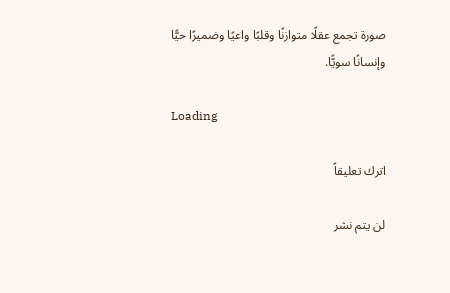صورة تجمع عقلًا متوازنًا وقلبًا واعيًا وضميرًا حيًّا وإنسانًا سويًّا.

Loading

اترك تعليقاً

لن يتم نشر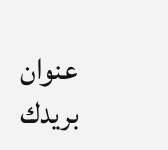عنوان بريدك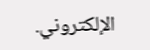الإلكتروني.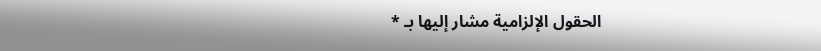الحقول الإلزامية مشار إليها بـ *